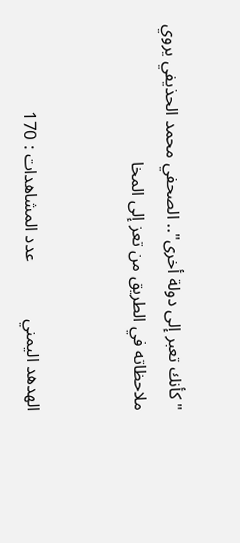"كأنك تعبر إلى دولة أخرى".. الصحفي محمد الحذيفي يروي ملاحظاته في الطريق من تعز إلى المخا


الهدهد اليمني             عدد المشاهدات : 170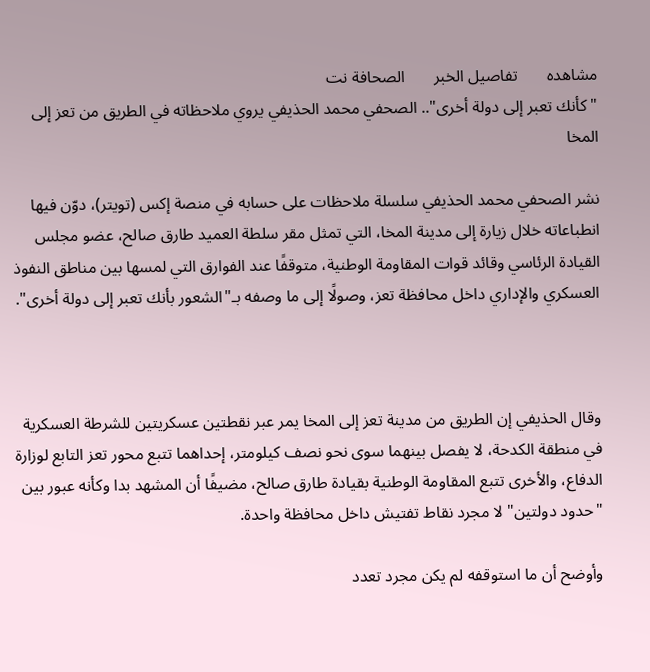مشاهده       تفاصيل الخبر       الصحافة نت
"كأنك تعبر إلى دولة أخرى".. الصحفي محمد الحذيفي يروي ملاحظاته في الطريق من تعز إلى المخا

نشر الصحفي محمد الحذيفي سلسلة ملاحظات على حسابه في منصة إكس (تويتر)، دوّن فيها انطباعاته خلال زيارة إلى مدينة المخا، التي تمثل مقر سلطة العميد طارق صالح، عضو مجلس القيادة الرئاسي وقائد قوات المقاومة الوطنية، متوقفًا عند الفوارق التي لمسها بين مناطق النفوذ العسكري والإداري داخل محافظة تعز، وصولًا إلى ما وصفه بـ"الشعور بأنك تعبر إلى دولة أخرى".



وقال الحذيفي إن الطريق من مدينة تعز إلى المخا يمر عبر نقطتين عسكريتين للشرطة العسكرية في منطقة الكدحة، لا يفصل بينهما سوى نحو نصف كيلومتر، إحداهما تتبع محور تعز التابع لوزارة الدفاع، والأخرى تتبع المقاومة الوطنية بقيادة طارق صالح، مضيفًا أن المشهد بدا وكأنه عبور بين "حدود دولتين" لا مجرد نقاط تفتيش داخل محافظة واحدة.

وأوضح أن ما استوقفه لم يكن مجرد تعدد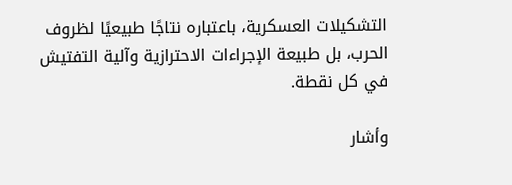التشكيلات العسكرية، باعتباره نتاجًا طبيعيًا لظروف الحرب، بل طبيعة الإجراءات الاحترازية وآلية التفتيش في كل نقطة.

وأشار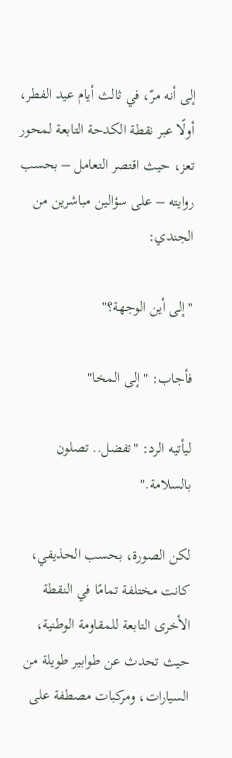إلى أنه مرّ، في ثالث أيام عيد الفطر، أولًا عبر نقطة الكدحة التابعة لمحور تعز، حيث اقتصر التعامل – بحسب روايته – على سؤالين مباشرين من الجندي:

"إلى أين الوجهة؟"

فأجاب: "إلى المخا"

ليأتيه الرد: "تفضل.. تصلون بالسلامة."

لكن الصورة، بحسب الحذيفي، كانت مختلفة تمامًا في النقطة الأخرى التابعة للمقاومة الوطنية، حيث تحدث عن طوابير طويلة من السيارات، ومركبات مصطفة على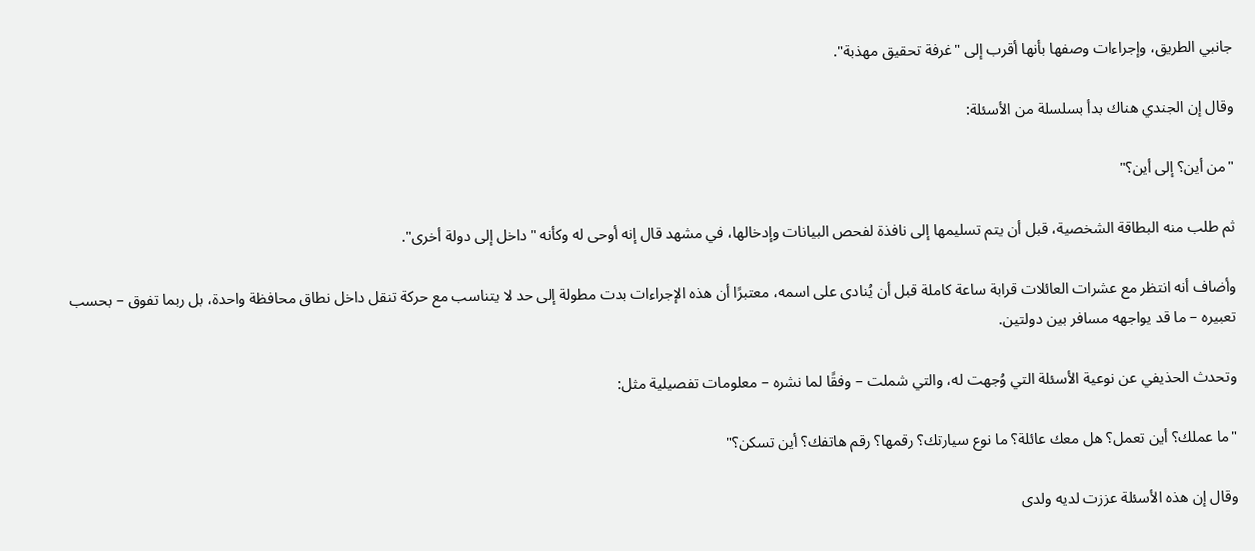جانبي الطريق، وإجراءات وصفها بأنها أقرب إلى "غرفة تحقيق مهذبة".

وقال إن الجندي هناك بدأ بسلسلة من الأسئلة:

"من أين؟ إلى أين؟"

ثم طلب منه البطاقة الشخصية، قبل أن يتم تسليمها إلى نافذة لفحص البيانات وإدخالها، في مشهد قال إنه أوحى له وكأنه "داخل إلى دولة أخرى".

وأضاف أنه انتظر مع عشرات العائلات قرابة ساعة كاملة قبل أن يُنادى على اسمه، معتبرًا أن هذه الإجراءات بدت مطولة إلى حد لا يتناسب مع حركة تنقل داخل نطاق محافظة واحدة، بل ربما تفوق – بحسب تعبيره – ما قد يواجهه مسافر بين دولتين.

وتحدث الحذيفي عن نوعية الأسئلة التي وُجهت له، والتي شملت – وفقًا لما نشره – معلومات تفصيلية مثل:

"ما عملك؟ أين تعمل؟ هل معك عائلة؟ ما نوع سيارتك؟ رقمها؟ رقم هاتفك؟ أين تسكن؟"

وقال إن هذه الأسئلة عززت لديه ولدى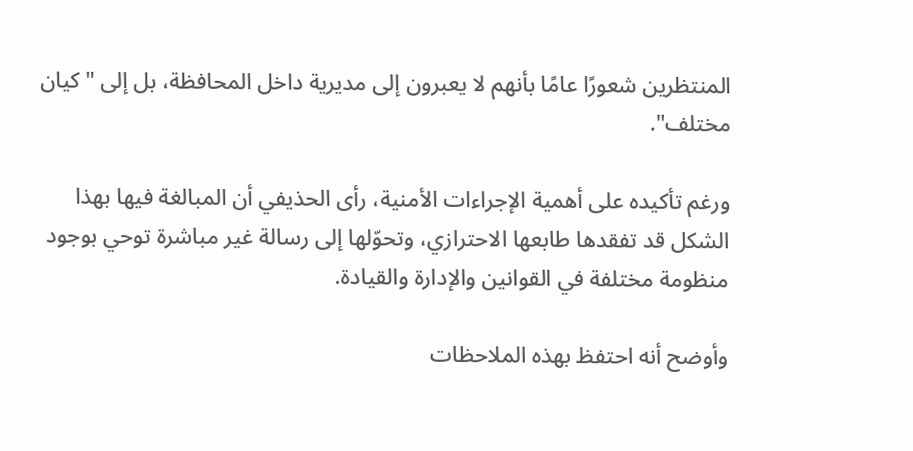المنتظرين شعورًا عامًا بأنهم لا يعبرون إلى مديرية داخل المحافظة، بل إلى "كيان مختلف".

ورغم تأكيده على أهمية الإجراءات الأمنية، رأى الحذيفي أن المبالغة فيها بهذا الشكل قد تفقدها طابعها الاحترازي، وتحوّلها إلى رسالة غير مباشرة توحي بوجود منظومة مختلفة في القوانين والإدارة والقيادة.

وأوضح أنه احتفظ بهذه الملاحظات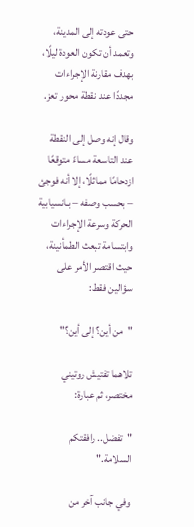حتى عودته إلى المدينة، وتعمد أن تكون العودة ليلًا، بهدف مقارنة الإجراءات مجددًا عند نقطة محور تعز.

وقال إنه وصل إلى النقطة عند التاسعة مساءً متوقعًا ازدحامًا مماثلًا، إلا أنه فوجئ – بحسب وصفه – بـانسيابية الحركة وسرعة الإجراءات وابتسامة تبعث الطمأنينة، حيث اقتصر الأمر على سؤالين فقط:

"من أين؟ إلى أين؟"

تلاهما تفتيش روتيني مختصر، ثم عبارة:

"تفضل.. رافقتكم السلامة."

وفي جانب آخر من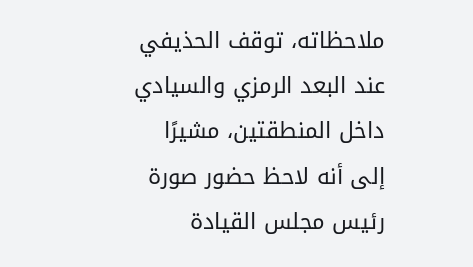ملاحظاته، توقف الحذيفي عند البعد الرمزي والسيادي داخل المنطقتين، مشيرًا إلى أنه لاحظ حضور صورة رئيس مجلس القيادة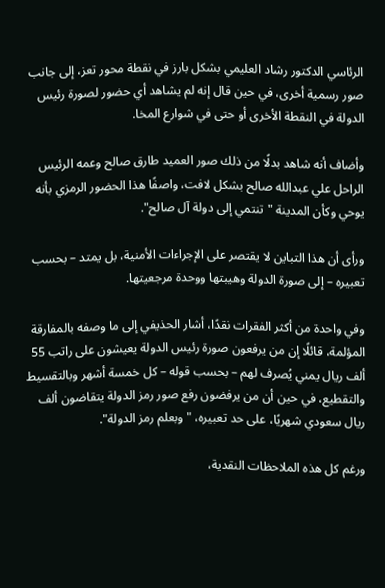الرئاسي الدكتور رشاد العليمي بشكل بارز في نقطة محور تعز، إلى جانب صور رسمية أخرى، في حين قال إنه لم يشاهد أي حضور لصورة رئيس الدولة في النقطة الأخرى أو حتى في شوارع المخا.

وأضاف أنه شاهد بدلًا من ذلك صور العميد طارق صالح وعمه الرئيس الراحل علي عبدالله صالح بشكل لافت، واصفًا هذا الحضور الرمزي بأنه يوحي وكأن المدينة "تنتمي إلى دولة آل صالح".

ورأى أن هذا التباين لا يقتصر على الإجراءات الأمنية، بل يمتد – بحسب تعبيره – إلى صورة الدولة وهيبتها ووحدة مرجعيتها.

وفي واحدة من أكثر الفقرات نقدًا، أشار الحذيفي إلى ما وصفه بالمفارقة المؤلمة، قائلًا إن من يرفعون صورة رئيس الدولة يعيشون على راتب 55 ألف ريال يمني يُصرف لهم – بحسب قوله – كل خمسة أشهر وبالتقسيط والتقطيع، في حين أن من يرفضون رفع صور رمز الدولة يتقاضون ألف ريال سعودي شهريًا، على حد تعبيره، "وبعلم رمز الدولة".

ورغم كل هذه الملاحظات النقدية،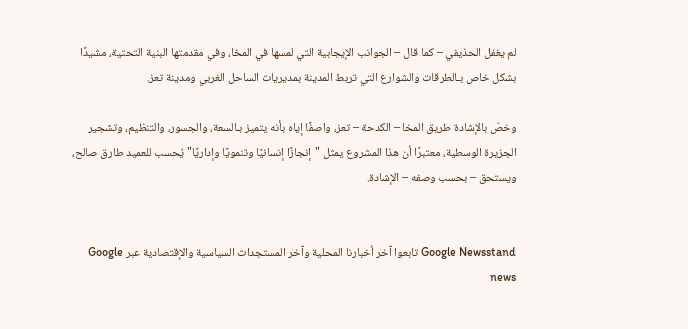لم يغفل الحذيفي – كما قال – الجوانب الإيجابية التي لمسها في المخا، وفي مقدمتها البنية التحتية، مشيدًا بشكل خاص بـالطرقات والشوارع التي تربط المدينة بمديريات الساحل الغربي ومدينة تعز.

وخصّ بالإشادة طريق المخا – الكدحة – تعز، واصفًا إياه بأنه يتميز بـالسعة، والجسور، والتنظيم، وتشجير الجزيرة الوسطية، معتبرًا أن هذا المشروع يمثل "إنجازًا إنسانيًا وتنمويًا وإداريًا" يُحسب للعميد طارق صالح، ويستحق – بحسب وصفه – الإشادة.


Google Newsstand تابعوا آخر أخبارنا المحلية وآخر المستجدات السياسية والإقتصادية عبر Google news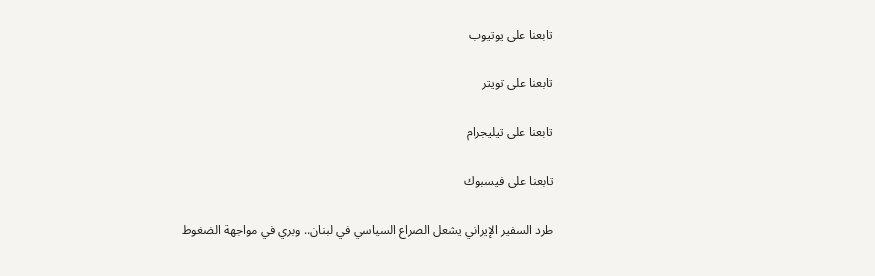تابعنا على يوتيوب

تابعنا على تويتر

تابعنا على تيليجرام

تابعنا على فيسبوك

طرد السفير الإيراني يشعل الصراع السياسي في لبنان.. وبري في مواجهة الضغوط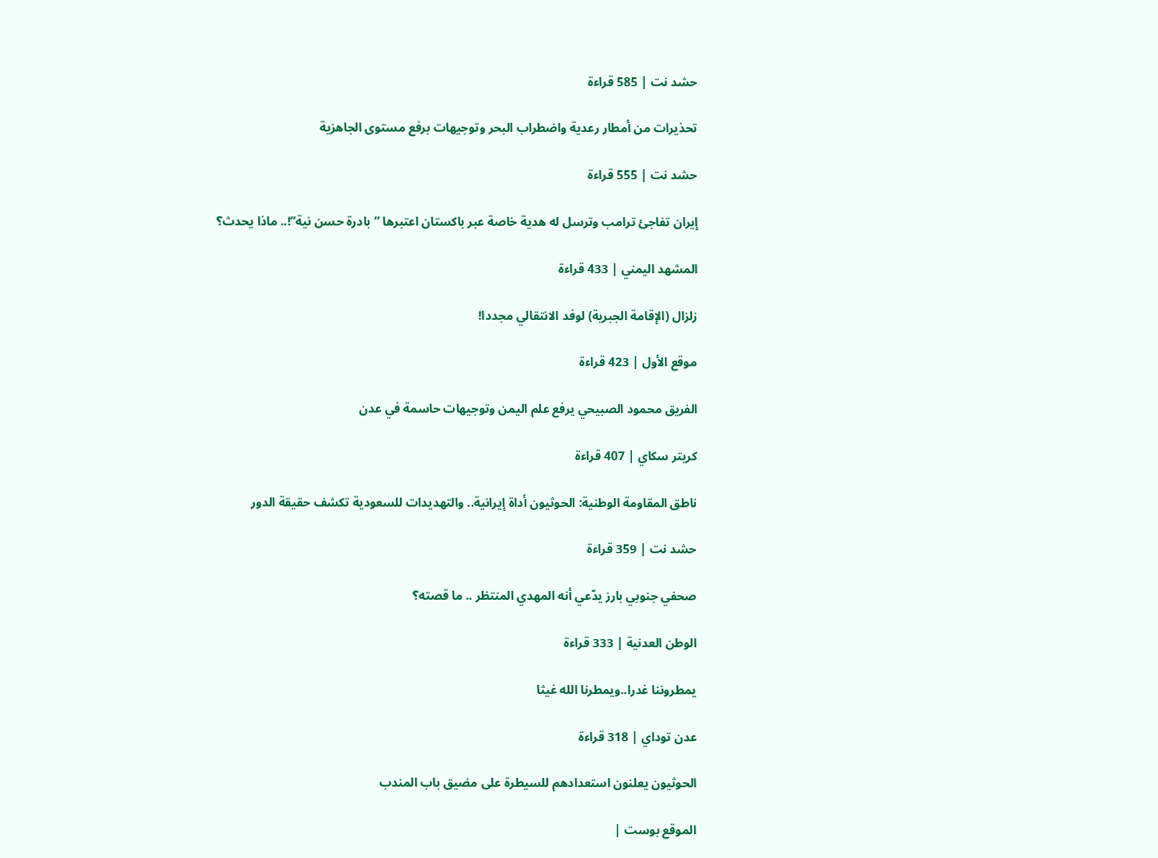حشد نت | 585 قراءة

تحذيرات من أمطار رعدية واضطراب البحر وتوجيهات برفع مستوى الجاهزية

حشد نت | 555 قراءة

إيران تفاجئ ترامب وترسل له هدية خاصة عبر باكستان اعتبرها ”بادرة حسن نية”!.. ماذا يحدث؟

المشهد اليمني | 433 قراءة

زلزال (الإقامة الجبرية) لوفد الانتقالي مجددا!

موقع الأول | 423 قراءة

الفريق محمود الصبيحي يرفع علم اليمن وتوجيهات حاسمة في عدن

كريتر سكاي | 407 قراءة

ناطق المقاومة الوطنية: الحوثيون أداة إيرانية.. والتهديدات للسعودية تكشف حقيقة الدور

حشد نت | 359 قراءة

صحفي جنوبي بارز يدّعي أنه المهدي المنتظر .. ما قصته؟

الوطن العدنية | 333 قراءة

يمطروننا غدرا..ويمطرنا الله غيثا

عدن توداي | 318 قراءة

الحوثيون يعلنون استعدادهم للسيطرة على مضيق باب المندب

الموقع بوست |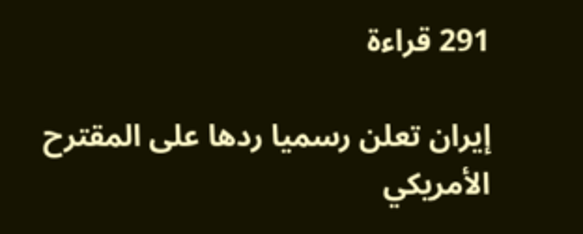291 قراءة

إيران تعلن رسميا ردها على المقترح الأمريكي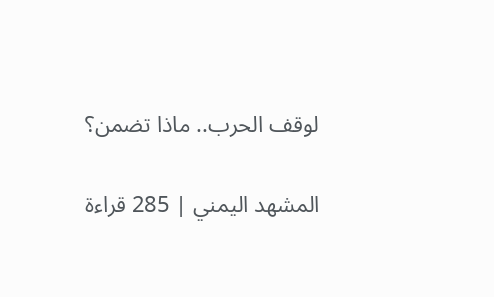لوقف الحرب.. ماذا تضمن؟

المشهد اليمني | 285 قراءة